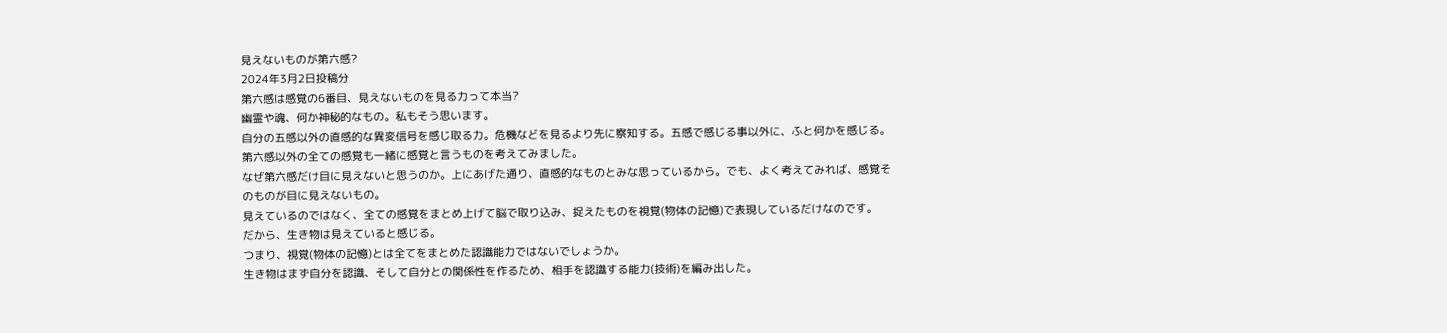見えないものが第六感?
2024年3月2日投稿分
第六感は感覚の6番目、見えないものを見る力って本当?
幽霊や魂、何か神秘的なもの。私もそう思います。
自分の五感以外の直感的な異変信号を感じ取る力。危機などを見るより先に察知する。五感で感じる事以外に、ふと何かを感じる。
第六感以外の全ての感覚も一緒に感覚と言うものを考えてみました。
なぜ第六感だけ目に見えないと思うのか。上にあげた通り、直感的なものとみな思っているから。でも、よく考えてみれば、感覚そのものが目に見えないもの。
見えているのではなく、全ての感覚をまとめ上げて脳で取り込み、捉えたものを視覚(物体の記憶)で表現しているだけなのです。
だから、生き物は見えていると感じる。
つまり、視覚(物体の記憶)とは全てをまとめた認識能力ではないでしょうか。
生き物はまず自分を認識、そして自分との関係性を作るため、相手を認識する能力(技術)を編み出した。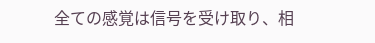全ての感覚は信号を受け取り、相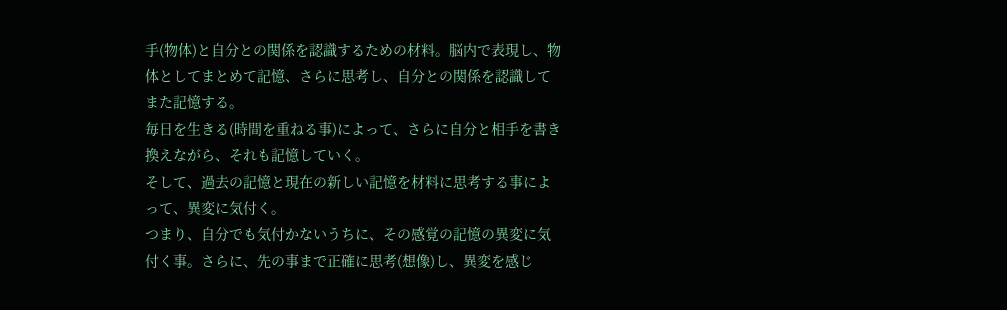手(物体)と自分との関係を認識するための材料。脳内で表現し、物体としてまとめて記憶、さらに思考し、自分との関係を認識してまた記憶する。
毎日を生きる(時間を重ねる事)によって、さらに自分と相手を書き換えながら、それも記憶していく。
そして、過去の記憶と現在の新しい記憶を材料に思考する事によって、異変に気付く。
つまり、自分でも気付かないうちに、その感覚の記憶の異変に気付く事。さらに、先の事まで正確に思考(想像)し、異変を感じ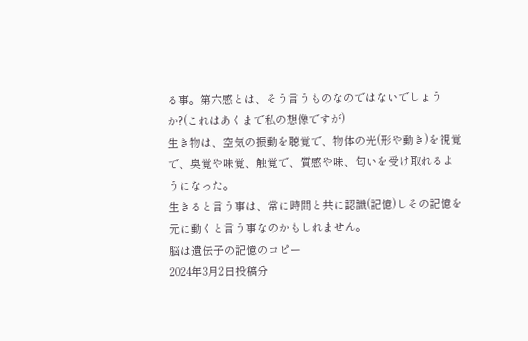る事。第六感とは、そう言うものなのではないでしょうか?(これはあくまで私の想像ですが)
生き物は、空気の振動を聴覚で、物体の光(形や動き)を視覚で、臭覚や味覚、触覚で、質感や味、匂いを受け取れるようになった。
生きると言う事は、常に時間と共に認識(記憶)しその記憶を元に動くと言う事なのかもしれません。
脳は遺伝子の記憶のコピー
2024年3月2日投稿分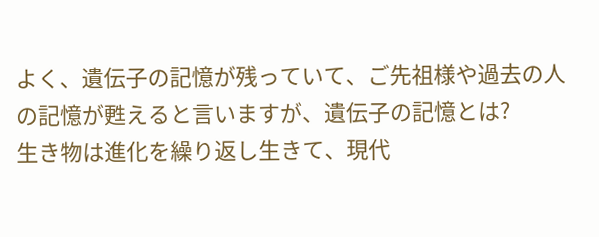よく、遺伝子の記憶が残っていて、ご先祖様や過去の人の記憶が甦えると言いますが、遺伝子の記憶とは?
生き物は進化を繰り返し生きて、現代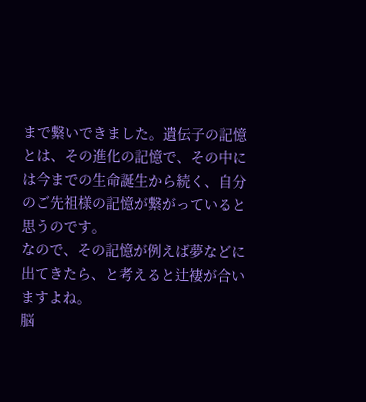まで繋いできました。遺伝子の記憶とは、その進化の記憶で、その中には今までの生命誕生から続く、自分のご先祖様の記憶が繋がっていると思うのです。
なので、その記憶が例えば夢などに出てきたら、と考えると辻褄が合いますよね。
脳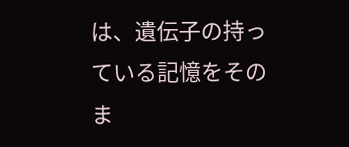は、遺伝子の持っている記憶をそのま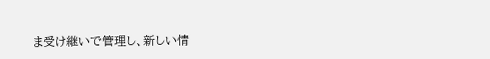ま受け継いで管理し、新しい情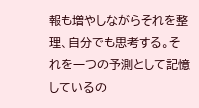報も増やしながらそれを整理、自分でも思考する。それを一つの予測として記憶しているの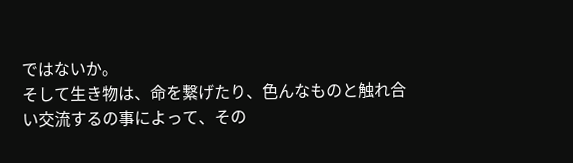ではないか。
そして生き物は、命を繋げたり、色んなものと触れ合い交流するの事によって、その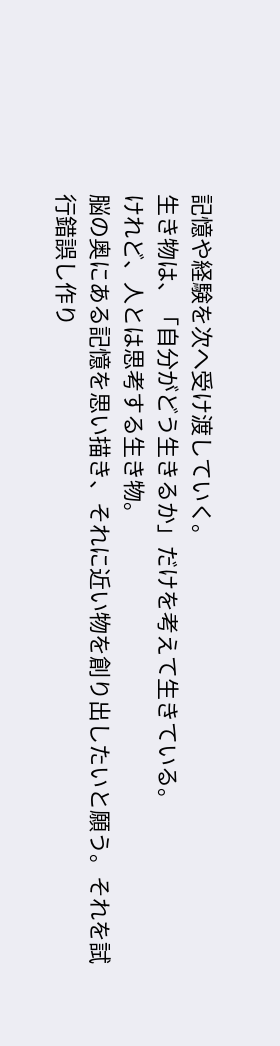記憶や経験を次へ受け渡していく。
生き物は、「自分がどう生きるか」だけを考えて生きている。
けれど、人とは思考する生き物。
脳の奥にある記憶を思い描き、それに近い物を創り出したいと願う。それを試行錯誤し作り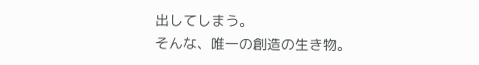出してしまう。
そんな、唯一の創造の生き物。